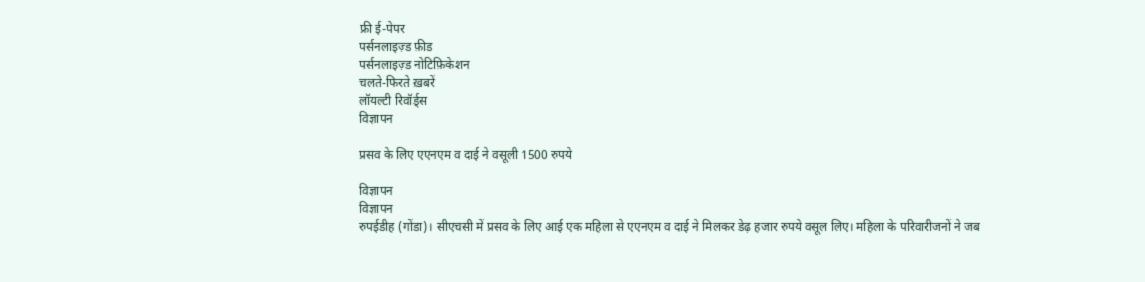फ्री ई-पेपर
पर्सनलाइज़्ड फ़ीड
पर्सनलाइज़्ड नोटिफ़िकेशन
चलते-फिरते ख़बरें
लॉयल्टी रिवॉर्ड्स
विज्ञापन

प्रसव के लिए एएनएम व दाई ने वसूली 1500 रुपये

विज्ञापन
विज्ञापन
रुपईडीह (गोंडा)। सीएचसी में प्रसव के लिए आई एक महिला से एएनएम व दाई ने मिलकर डेढ़ हजार रुपये वसूल लिए। महिला के परिवारीजनों ने जब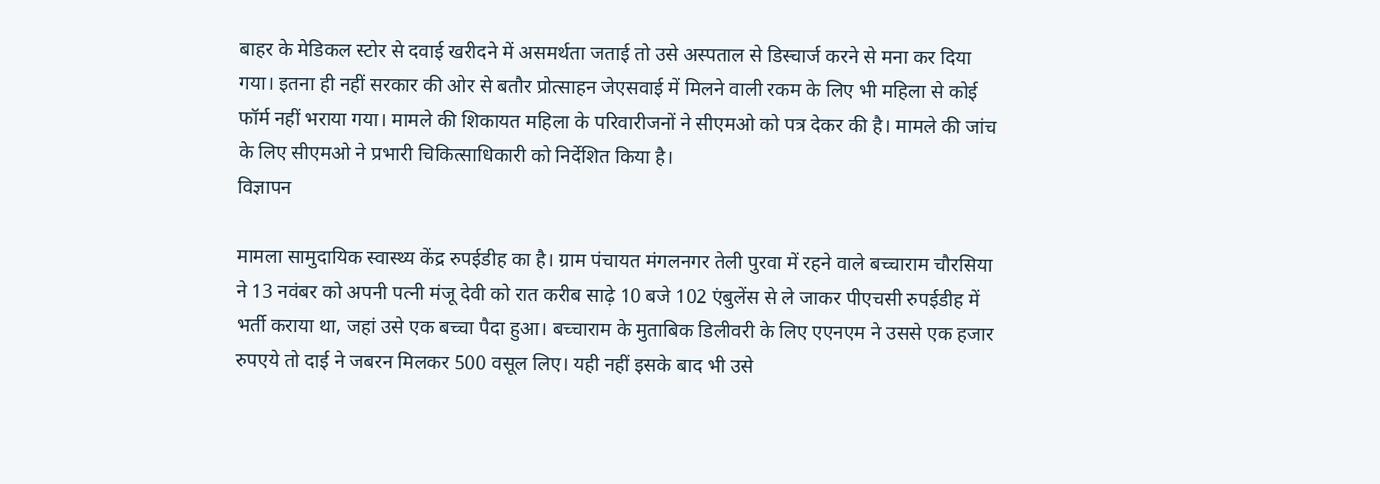बाहर के मेडिकल स्टोर से दवाई खरीदने में असमर्थता जताई तो उसे अस्पताल से डिस्चार्ज करने से मना कर दिया गया। इतना ही नहीं सरकार की ओर से बतौर प्रोत्साहन जेएसवाई में मिलने वाली रकम के लिए भी महिला से कोई फॉर्म नहीं भराया गया। मामले की शिकायत महिला के परिवारीजनों ने सीएमओ को पत्र देकर की है। मामले की जांच के लिए सीएमओ ने प्रभारी चिकित्साधिकारी को निर्देशित किया है।
विज्ञापन

मामला सामुदायिक स्वास्थ्य केंद्र रुपईडीह का है। ग्राम पंचायत मंगलनगर तेली पुरवा में रहने वाले बच्चाराम चौरसिया ने 13 नवंबर को अपनी पत्नी मंजू देवी को रात करीब साढ़े 10 बजे 102 एंबुलेंस से ले जाकर पीएचसी रुपईडीह में भर्ती कराया था, जहां उसे एक बच्चा पैदा हुआ। बच्चाराम के मुताबिक डिलीवरी के लिए एएनएम ने उससे एक हजार रुपएये तो दाई ने जबरन मिलकर 500 वसूल लिए। यही नहीं इसके बाद भी उसे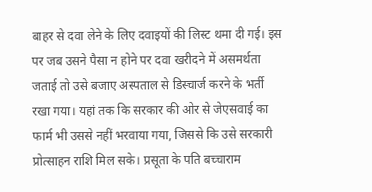बाहर से दवा लेने के लिए दवाइयों की लिस्ट थमा दी गई। इस पर जब उसने पैसा न होने पर दवा खरीदने में असमर्थता जताई तो उसे बजाए अस्पताल से डिस्चार्ज करने के भर्ती रखा गया। यहां तक कि सरकार की ओर से जेएसवाई का फार्म भी उससे नहीं भरवाया गया, जिससे कि उसे सरकारी प्रोत्साहन राशि मिल सके। प्रसूता के पति बच्चाराम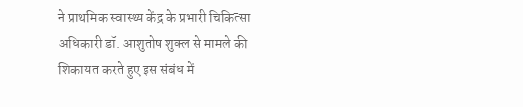ने प्राथमिक स्वास्थ्य केंद्र के प्रभारी चिकित्सा अधिकारी डॉ. आशुतोष शुक्ल से मामले की शिकायत करते हुए इस संबंध में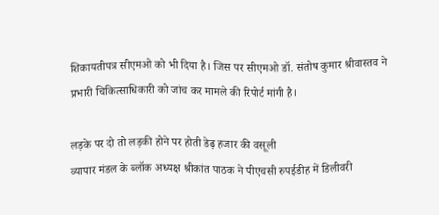शिकायतीपत्र सीएमओ को भी दिया है। जिस पर सीएमओ डॉ. संतोष कुमार श्रीवास्तव ने प्रभारी चिकित्साधिकारी को जांच कर मामले की रिपोर्ट मांगी है।

लड़के पर दो तो लड़की होने पर होती डेढ़ हजार की वसूली
व्यापार मंडल के ब्लॉक अध्यक्ष श्रीकांत पाठक ने पीएचसी रुपईडीह में डिलीवरी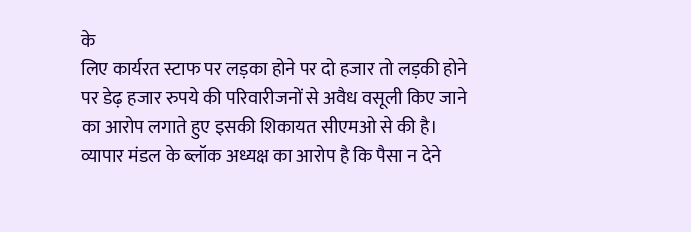के
लिए कार्यरत स्टाफ पर लड़का होने पर दो हजार तो लड़की होने पर डेढ़ हजार रुपये की परिवारीजनों से अवैध वसूली किए जाने का आरोप लगाते हुए इसकी शिकायत सीएमओ से की है। व्यापार मंडल के ब्लॉक अध्यक्ष का आरोप है कि पैसा न देने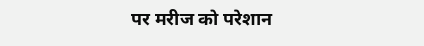पर मरीज को परेशान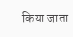किया जाता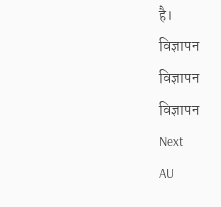है।
विज्ञापन
विज्ञापन
विज्ञापन
Next
AU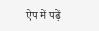ऐप में पढ़ें